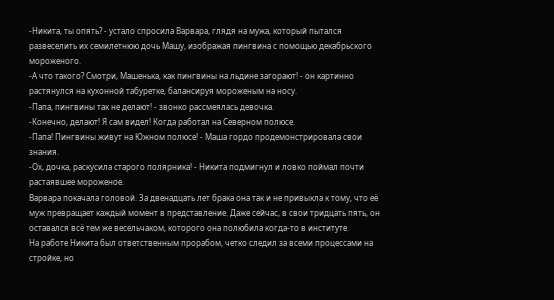-Никита, ты опять? - устало спросила Варвара, глядя на мужа, который пытался развеселить их семилетнюю дочь Машу, изображая пингвина с помощью декабрьского мороженого.
-А что такого? Смотри, Машенька, как пингвины на льдине загорают! - он картинно растянулся на кухонной табуретке, балансируя мороженым на носу.
-Папа, пингвины так не делают! - звонко рассмеялась девочка.
-Конечно, делают! Я сам видел! Когда работал на Северном полюсе.
-Папа! Пингвины живут на Южном полюсе! - Маша гордо продемонстрировала свои знания.
-Ох, дочка, раскусила старого полярника! - Никита подмигнул и ловко поймал почти растаявшее мороженое.
Варвара покачала головой. За двенадцать лет брака она так и не привыкла к тому, что её муж превращает каждый момент в представление. Даже сейчас, в свои тридцать пять, он оставался всё тем же весельчаком, которого она полюбила когда-то в институте.
На работе Никита был ответственным прорабом, четко следил за всеми процессами на стройке, но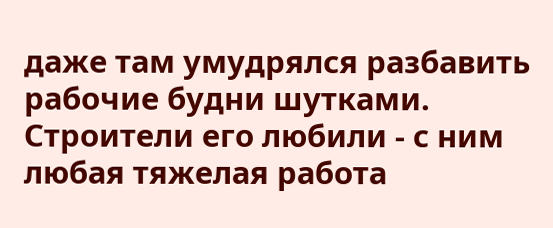даже там умудрялся разбавить рабочие будни шутками. Строители его любили - с ним любая тяжелая работа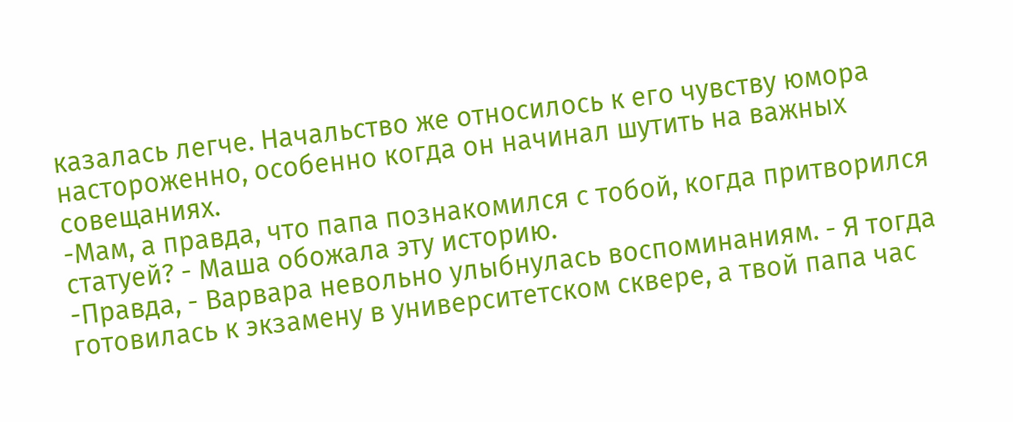казалась легче. Начальство же относилось к его чувству юмора настороженно, особенно когда он начинал шутить на важных совещаниях.
-Мам, а правда, что папа познакомился с тобой, когда притворился статуей? - Маша обожала эту историю.
-Правда, - Варвара невольно улыбнулась воспоминаниям. - Я тогда готовилась к экзамену в университетском сквере, а твой папа час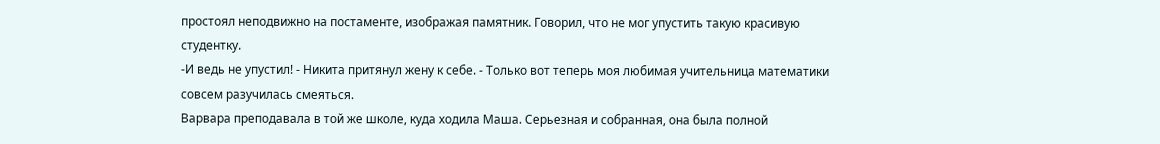простоял неподвижно на постаменте, изображая памятник. Говорил, что не мог упустить такую красивую студентку.
-И ведь не упустил! - Никита притянул жену к себе. - Только вот теперь моя любимая учительница математики совсем разучилась смеяться.
Варвара преподавала в той же школе, куда ходила Маша. Серьезная и собранная, она была полной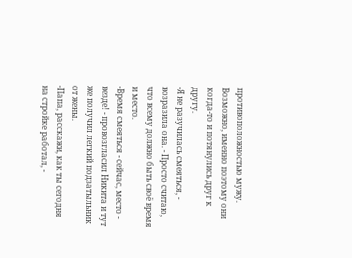противоположностью мужу. Возможно, именно поэтому они когда-то и потянулись друг к другу.
-Я не разучилась смеяться, - возразила она. - Просто считаю, что всему должно быть своё время и место.
-Время смеяться - сейчас, место - везде! - провозгласил Никита и тут же получил легкий подзатыльник от жены.
-Папа, расскажи, как ты сегодня на стройке работал, -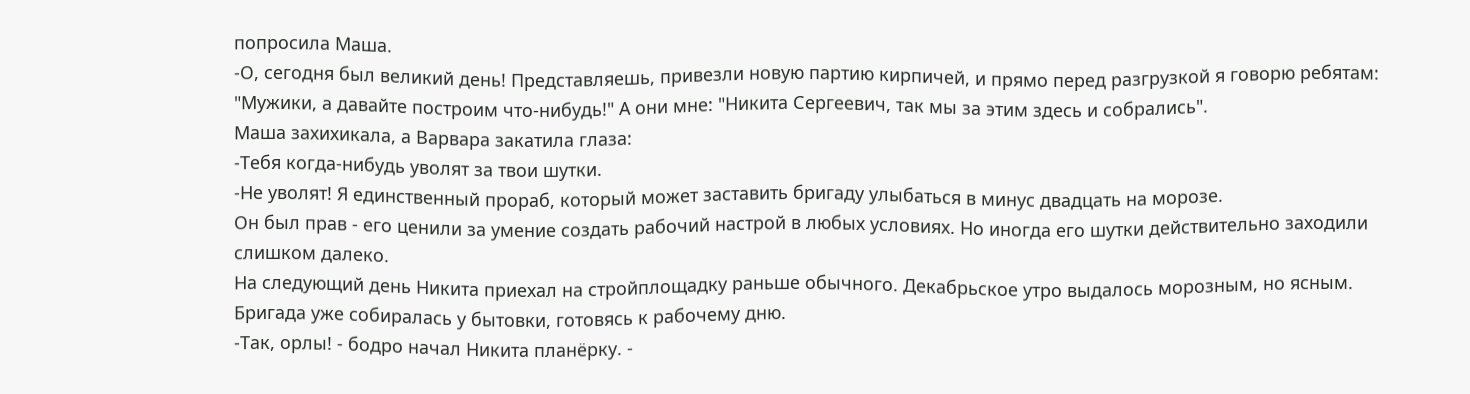попросила Маша.
-О, сегодня был великий день! Представляешь, привезли новую партию кирпичей, и прямо перед разгрузкой я говорю ребятам: "Мужики, а давайте построим что-нибудь!" А они мне: "Никита Сергеевич, так мы за этим здесь и собрались".
Маша захихикала, а Варвара закатила глаза:
-Тебя когда-нибудь уволят за твои шутки.
-Не уволят! Я единственный прораб, который может заставить бригаду улыбаться в минус двадцать на морозе.
Он был прав - его ценили за умение создать рабочий настрой в любых условиях. Но иногда его шутки действительно заходили слишком далеко.
На следующий день Никита приехал на стройплощадку раньше обычного. Декабрьское утро выдалось морозным, но ясным. Бригада уже собиралась у бытовки, готовясь к рабочему дню.
-Так, орлы! - бодро начал Никита планёрку. -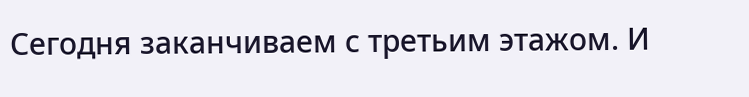Сегодня заканчиваем с третьим этажом. И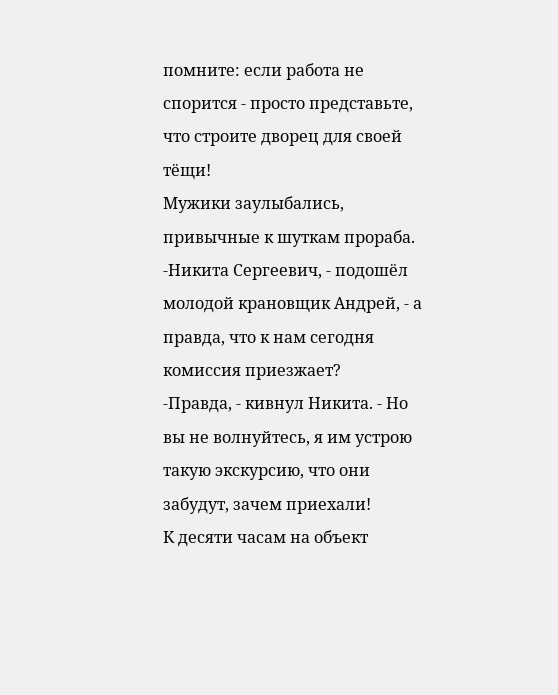помните: если работа не спорится - просто представьте, что строите дворец для своей тёщи!
Мужики заулыбались, привычные к шуткам прораба.
-Никита Сергеевич, - подошёл молодой крановщик Андрей, - а правда, что к нам сегодня комиссия приезжает?
-Правда, - кивнул Никита. - Но вы не волнуйтесь, я им устрою такую экскурсию, что они забудут, зачем приехали!
К десяти часам на объект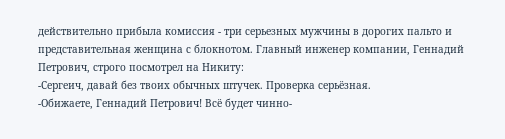действительно прибыла комиссия - три серьезных мужчины в дорогих пальто и представительная женщина с блокнотом. Главный инженер компании, Геннадий Петрович, строго посмотрел на Никиту:
-Сергеич, давай без твоих обычных штучек. Проверка серьёзная.
-Обижаете, Геннадий Петрович! Всё будет чинно-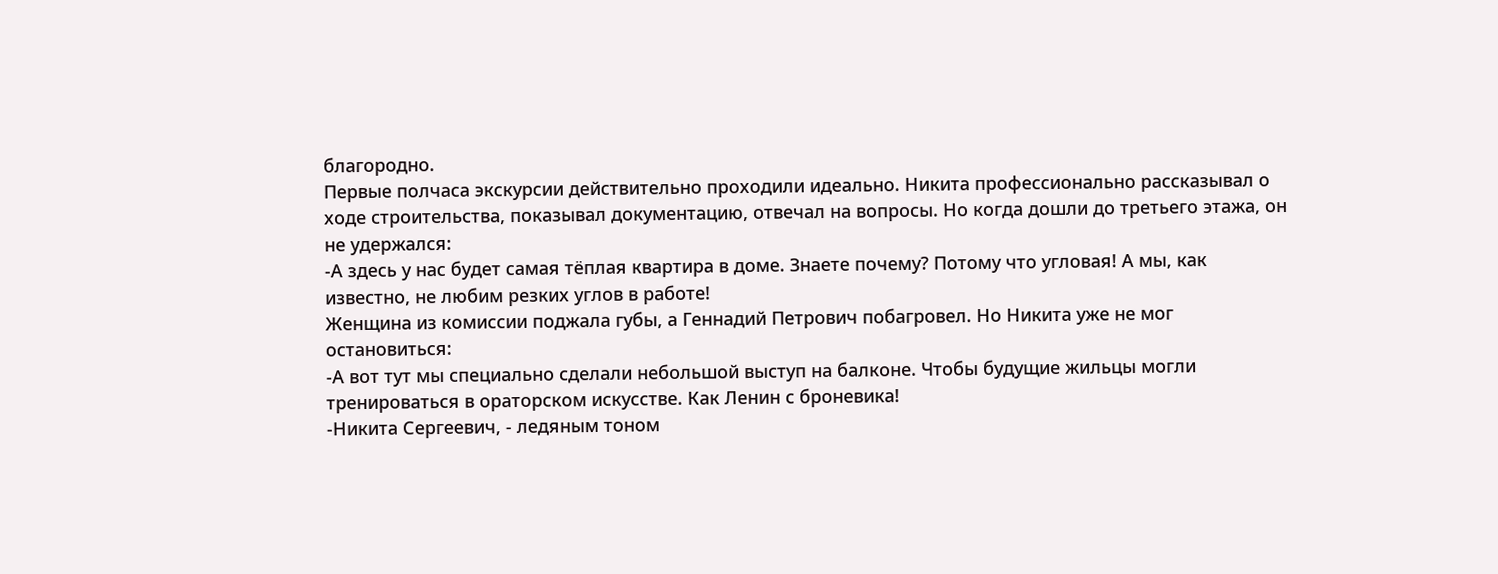благородно.
Первые полчаса экскурсии действительно проходили идеально. Никита профессионально рассказывал о ходе строительства, показывал документацию, отвечал на вопросы. Но когда дошли до третьего этажа, он не удержался:
-А здесь у нас будет самая тёплая квартира в доме. Знаете почему? Потому что угловая! А мы, как известно, не любим резких углов в работе!
Женщина из комиссии поджала губы, а Геннадий Петрович побагровел. Но Никита уже не мог остановиться:
-А вот тут мы специально сделали небольшой выступ на балконе. Чтобы будущие жильцы могли тренироваться в ораторском искусстве. Как Ленин с броневика!
-Никита Сергеевич, - ледяным тоном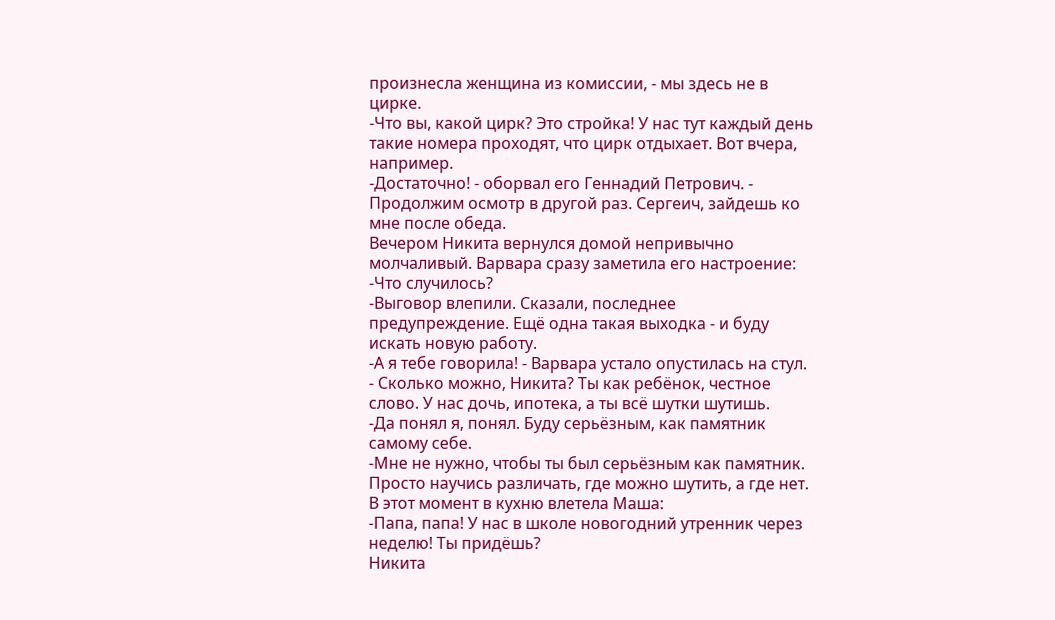произнесла женщина из комиссии, - мы здесь не в цирке.
-Что вы, какой цирк? Это стройка! У нас тут каждый день такие номера проходят, что цирк отдыхает. Вот вчера, например.
-Достаточно! - оборвал его Геннадий Петрович. - Продолжим осмотр в другой раз. Сергеич, зайдешь ко мне после обеда.
Вечером Никита вернулся домой непривычно молчаливый. Варвара сразу заметила его настроение:
-Что случилось?
-Выговор влепили. Сказали, последнее предупреждение. Ещё одна такая выходка - и буду искать новую работу.
-А я тебе говорила! - Варвара устало опустилась на стул. - Сколько можно, Никита? Ты как ребёнок, честное слово. У нас дочь, ипотека, а ты всё шутки шутишь.
-Да понял я, понял. Буду серьёзным, как памятник самому себе.
-Мне не нужно, чтобы ты был серьёзным как памятник. Просто научись различать, где можно шутить, а где нет.
В этот момент в кухню влетела Маша:
-Папа, папа! У нас в школе новогодний утренник через неделю! Ты придёшь?
Никита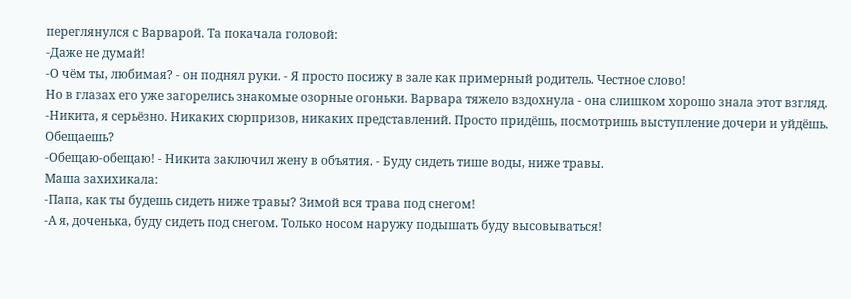переглянулся с Варварой. Та покачала головой:
-Даже не думай!
-О чём ты, любимая? - он поднял руки. - Я просто посижу в зале как примерный родитель. Честное слово!
Но в глазах его уже загорелись знакомые озорные огоньки. Варвара тяжело вздохнула - она слишком хорошо знала этот взгляд.
-Никита, я серьёзно. Никаких сюрпризов, никаких представлений. Просто придёшь, посмотришь выступление дочери и уйдёшь. Обещаешь?
-Обещаю-обещаю! - Никита заключил жену в объятия. - Буду сидеть тише воды, ниже травы.
Маша захихикала:
-Папа, как ты будешь сидеть ниже травы? Зимой вся трава под снегом!
-А я, доченька, буду сидеть под снегом. Только носом наружу подышать буду высовываться!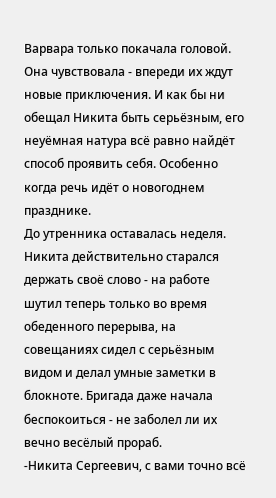Варвара только покачала головой. Она чувствовала - впереди их ждут новые приключения. И как бы ни обещал Никита быть серьёзным, его неуёмная натура всё равно найдёт способ проявить себя. Особенно когда речь идёт о новогоднем празднике.
До утренника оставалась неделя. Никита действительно старался держать своё слово - на работе шутил теперь только во время обеденного перерыва, на совещаниях сидел с серьёзным видом и делал умные заметки в блокноте. Бригада даже начала беспокоиться - не заболел ли их вечно весёлый прораб.
-Никита Сергеевич, с вами точно всё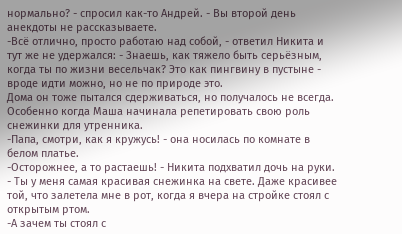нормально? - спросил как-то Андрей. - Вы второй день анекдоты не рассказываете.
-Всё отлично, просто работаю над собой, - ответил Никита и тут же не удержался: - Знаешь, как тяжело быть серьёзным, когда ты по жизни весельчак? Это как пингвину в пустыне - вроде идти можно, но не по природе это.
Дома он тоже пытался сдерживаться, но получалось не всегда. Особенно когда Маша начинала репетировать свою роль снежинки для утренника.
-Папа, смотри, как я кружусь! - она носилась по комнате в белом платье.
-Осторожнее, а то растаешь! - Никита подхватил дочь на руки. - Ты у меня самая красивая снежинка на свете. Даже красивее той, что залетела мне в рот, когда я вчера на стройке стоял с открытым ртом.
-А зачем ты стоял с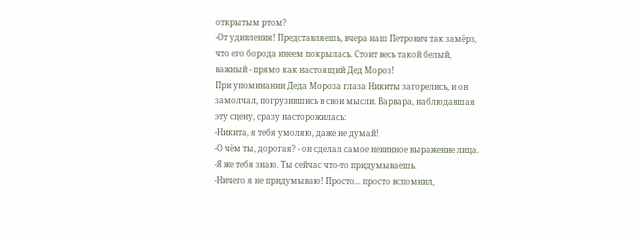открытым ртом?
-От удивления! Представляешь, вчера наш Петрович так замёрз, что его борода инеем покрылась. Стоит весь такой белый, важный - прямо как настоящий Дед Мороз!
При упоминании Деда Мороза глаза Никиты загорелись, и он замолчал, погрузившись в свои мысли. Варвара, наблюдавшая эту сцену, сразу насторожилась:
-Никита, я тебя умоляю, даже не думай!
-О чём ты, дорогая? - он сделал самое невинное выражение лица.
-Я же тебя знаю. Ты сейчас что-то придумываешь.
-Ничего я не придумываю! Просто... просто вспомнил,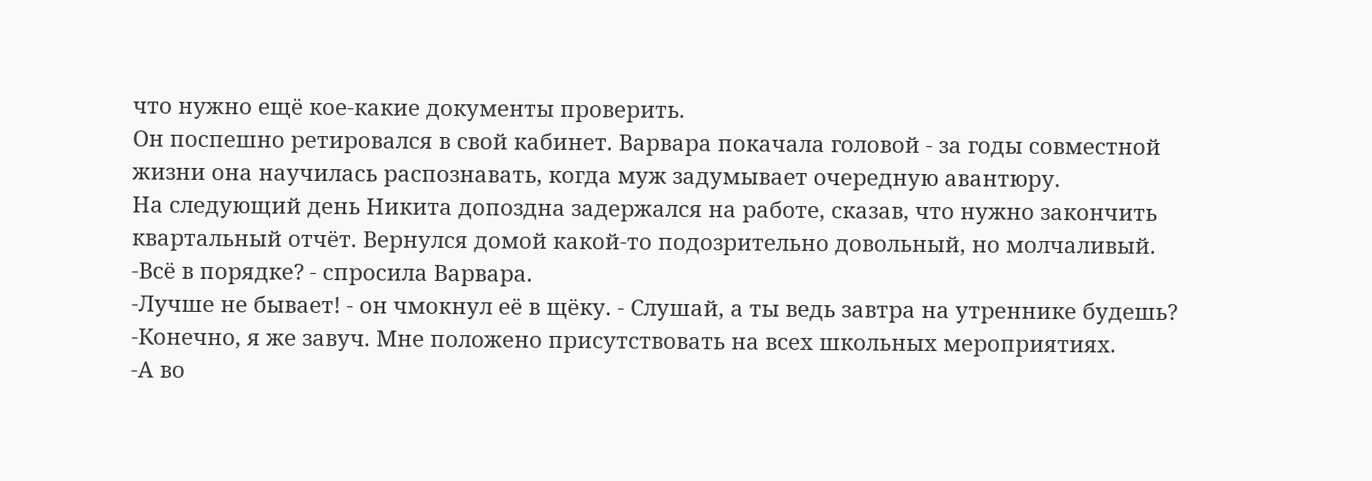что нужно ещё кое-какие документы проверить.
Он поспешно ретировался в свой кабинет. Варвара покачала головой - за годы совместной жизни она научилась распознавать, когда муж задумывает очередную авантюру.
На следующий день Никита допоздна задержался на работе, сказав, что нужно закончить квартальный отчёт. Вернулся домой какой-то подозрительно довольный, но молчаливый.
-Всё в порядке? - спросила Варвара.
-Лучше не бывает! - он чмокнул её в щёку. - Слушай, а ты ведь завтра на утреннике будешь?
-Конечно, я же завуч. Мне положено присутствовать на всех школьных мероприятиях.
-А во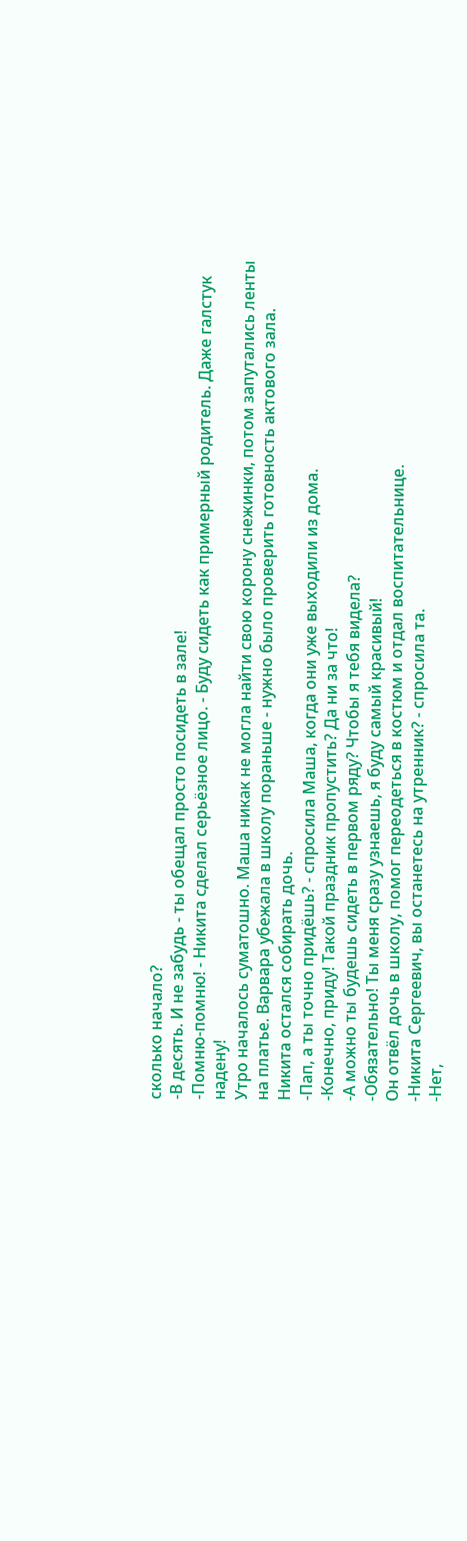сколько начало?
-В десять. И не забудь - ты обещал просто посидеть в зале!
-Помню-помню! - Никита сделал серьёзное лицо. - Буду сидеть как примерный родитель. Даже галстук надену!
Утро началось суматошно. Маша никак не могла найти свою корону снежинки, потом запутались ленты на платье. Варвара убежала в школу пораньше - нужно было проверить готовность актового зала. Никита остался собирать дочь.
-Пап, а ты точно придёшь? - спросила Маша, когда они уже выходили из дома.
-Конечно, приду! Такой праздник пропустить? Да ни за что!
-А можно ты будешь сидеть в первом ряду? Чтобы я тебя видела?
-Обязательно! Ты меня сразу узнаешь, я буду самый красивый!
Он отвёл дочь в школу, помог переодеться в костюм и отдал воспитательнице.
-Никита Сергеевич, вы останетесь на утренник? - спросила та.
-Нет,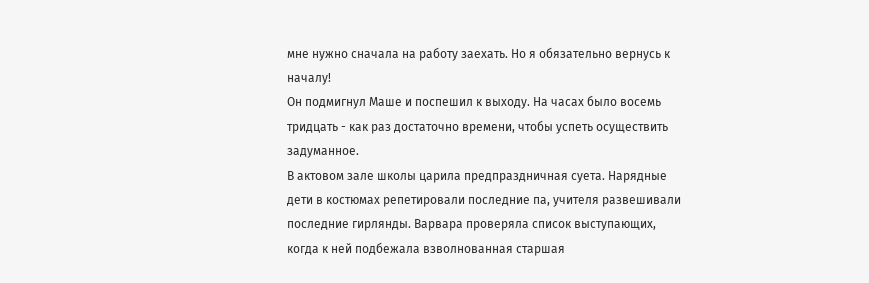мне нужно сначала на работу заехать. Но я обязательно вернусь к началу!
Он подмигнул Маше и поспешил к выходу. На часах было восемь тридцать - как раз достаточно времени, чтобы успеть осуществить задуманное.
В актовом зале школы царила предпраздничная суета. Нарядные дети в костюмах репетировали последние па, учителя развешивали последние гирлянды. Варвара проверяла список выступающих, когда к ней подбежала взволнованная старшая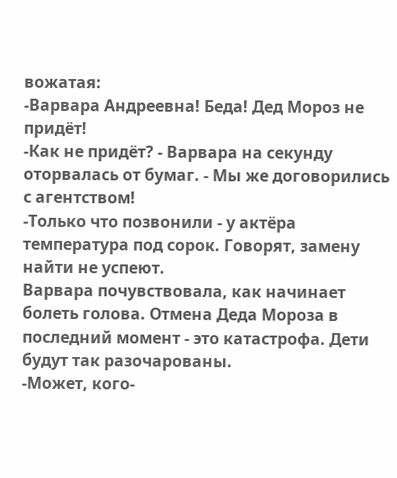вожатая:
-Варвара Андреевна! Беда! Дед Мороз не придёт!
-Как не придёт? - Варвара на секунду оторвалась от бумаг. - Мы же договорились с агентством!
-Только что позвонили - у актёра температура под сорок. Говорят, замену найти не успеют.
Варвара почувствовала, как начинает болеть голова. Отмена Деда Мороза в последний момент - это катастрофа. Дети будут так разочарованы.
-Может, кого-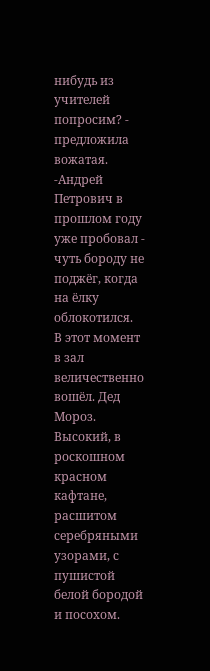нибудь из учителей попросим? - предложила вожатая.
-Андрей Петрович в прошлом году уже пробовал - чуть бороду не поджёг, когда на ёлку облокотился.
В этот момент в зал величественно вошёл. Дед Мороз. Высокий, в роскошном красном кафтане, расшитом серебряными узорами, с пушистой белой бородой и посохом.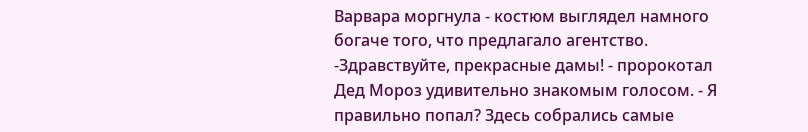Варвара моргнула - костюм выглядел намного богаче того, что предлагало агентство.
-Здравствуйте, прекрасные дамы! - пророкотал Дед Мороз удивительно знакомым голосом. - Я правильно попал? Здесь собрались самые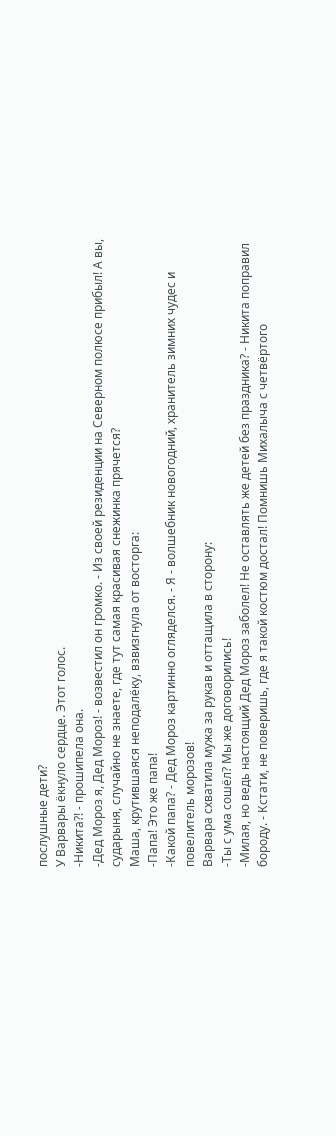послушные дети?
У Варвары ёкнуло сердце. Этот голос.
-Никита?! - прошипела она.
-Дед Мороз я, Дед Мороз! - возвестил он громко. - Из своей резиденции на Северном полюсе прибыл! А вы, сударыня, случайно не знаете, где тут самая красивая снежинка прячется?
Маша, крутившаяся неподалёку, взвизгнула от восторга:
-Папа! Это же папа!
-Какой папа? - Дед Мороз картинно огляделся. - Я - волшебник новогодний, хранитель зимних чудес и повелитель морозов!
Варвара схватила мужа за рукав и оттащила в сторону:
-Ты с ума сошёл? Мы же договорились!
-Милая, но ведь настоящий Дед Мороз заболел! Не оставлять же детей без праздника? - Никита поправил бороду. - Кстати, не поверишь, где я такой костюм достал! Помнишь Михалыча с четвёртого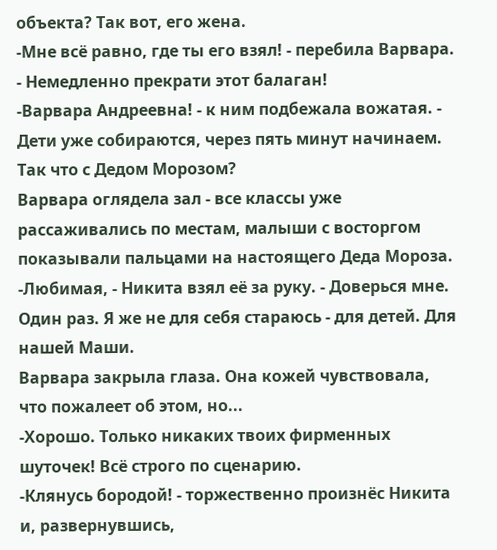объекта? Так вот, его жена.
-Мне всё равно, где ты его взял! - перебила Варвара. - Немедленно прекрати этот балаган!
-Варвара Андреевна! - к ним подбежала вожатая. - Дети уже собираются, через пять минут начинаем. Так что с Дедом Морозом?
Варвара оглядела зал - все классы уже рассаживались по местам, малыши с восторгом показывали пальцами на настоящего Деда Мороза.
-Любимая, - Никита взял её за руку. - Доверься мне. Один раз. Я же не для себя стараюсь - для детей. Для нашей Маши.
Варвара закрыла глаза. Она кожей чувствовала, что пожалеет об этом, но...
-Хорошо. Только никаких твоих фирменных шуточек! Всё строго по сценарию.
-Клянусь бородой! - торжественно произнёс Никита и, развернувшись,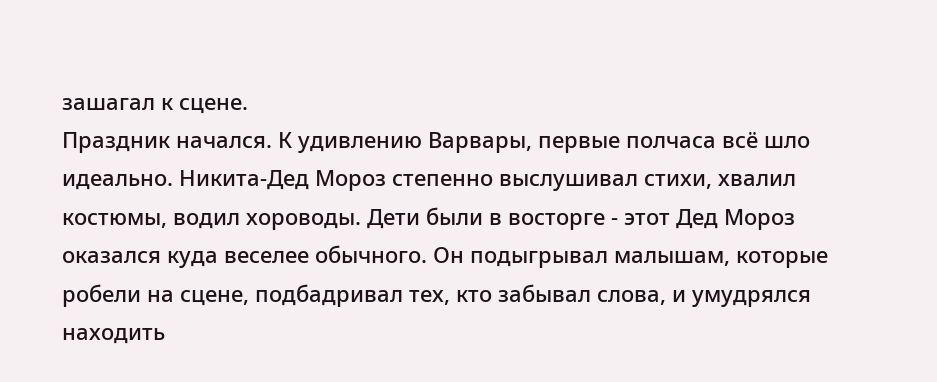зашагал к сцене.
Праздник начался. К удивлению Варвары, первые полчаса всё шло идеально. Никита-Дед Мороз степенно выслушивал стихи, хвалил костюмы, водил хороводы. Дети были в восторге - этот Дед Мороз оказался куда веселее обычного. Он подыгрывал малышам, которые робели на сцене, подбадривал тех, кто забывал слова, и умудрялся находить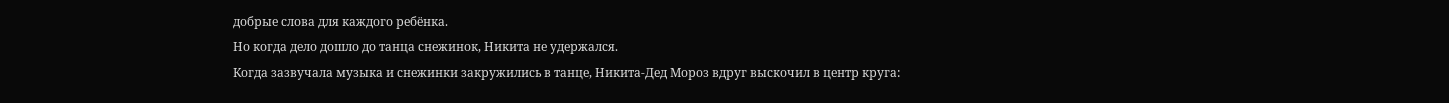добрые слова для каждого ребёнка.
Но когда дело дошло до танца снежинок, Никита не удержался.
Когда зазвучала музыка и снежинки закружились в танце, Никита-Дед Мороз вдруг выскочил в центр круга: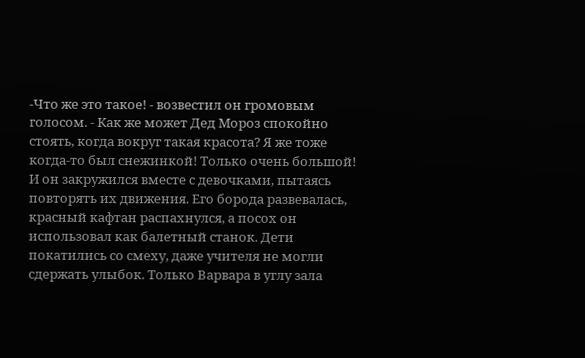-Что же это такое! - возвестил он громовым голосом. - Как же может Дед Мороз спокойно стоять, когда вокруг такая красота? Я же тоже когда-то был снежинкой! Только очень большой!
И он закружился вместе с девочками, пытаясь повторять их движения. Его борода развевалась, красный кафтан распахнулся, а посох он использовал как балетный станок. Дети покатились со смеху, даже учителя не могли сдержать улыбок. Только Варвара в углу зала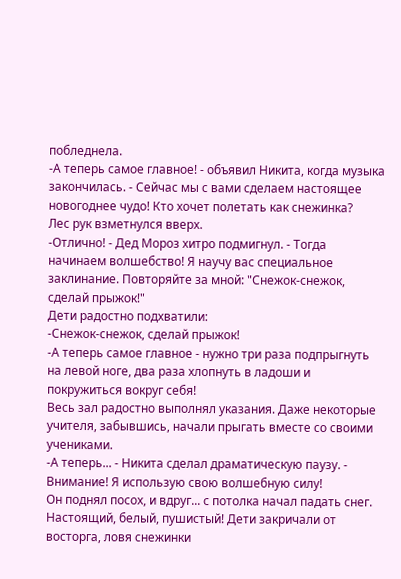побледнела.
-А теперь самое главное! - объявил Никита, когда музыка закончилась. - Сейчас мы с вами сделаем настоящее новогоднее чудо! Кто хочет полетать как снежинка?
Лес рук взметнулся вверх.
-Отлично! - Дед Мороз хитро подмигнул. - Тогда начинаем волшебство! Я научу вас специальное заклинание. Повторяйте за мной: "Снежок-снежок, сделай прыжок!"
Дети радостно подхватили:
-Снежок-снежок, сделай прыжок!
-А теперь самое главное - нужно три раза подпрыгнуть на левой ноге, два раза хлопнуть в ладоши и покружиться вокруг себя!
Весь зал радостно выполнял указания. Даже некоторые учителя, забывшись, начали прыгать вместе со своими учениками.
-А теперь... - Никита сделал драматическую паузу. - Внимание! Я использую свою волшебную силу!
Он поднял посох, и вдруг... с потолка начал падать снег. Настоящий, белый, пушистый! Дети закричали от восторга, ловя снежинки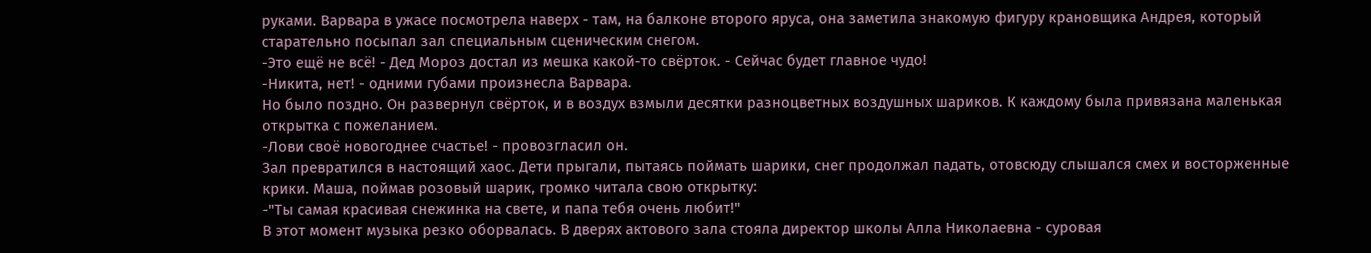руками. Варвара в ужасе посмотрела наверх - там, на балконе второго яруса, она заметила знакомую фигуру крановщика Андрея, который старательно посыпал зал специальным сценическим снегом.
-Это ещё не всё! - Дед Мороз достал из мешка какой-то свёрток. - Сейчас будет главное чудо!
-Никита, нет! - одними губами произнесла Варвара.
Но было поздно. Он развернул свёрток, и в воздух взмыли десятки разноцветных воздушных шариков. К каждому была привязана маленькая открытка с пожеланием.
-Лови своё новогоднее счастье! - провозгласил он.
Зал превратился в настоящий хаос. Дети прыгали, пытаясь поймать шарики, снег продолжал падать, отовсюду слышался смех и восторженные крики. Маша, поймав розовый шарик, громко читала свою открытку:
-"Ты самая красивая снежинка на свете, и папа тебя очень любит!"
В этот момент музыка резко оборвалась. В дверях актового зала стояла директор школы Алла Николаевна - суровая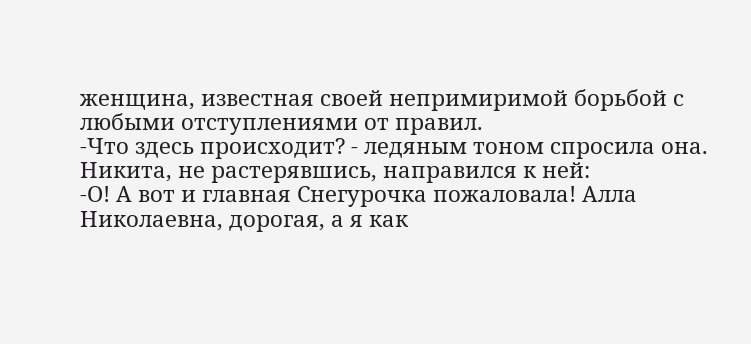женщина, известная своей непримиримой борьбой с любыми отступлениями от правил.
-Что здесь происходит? - ледяным тоном спросила она.
Никита, не растерявшись, направился к ней:
-О! А вот и главная Снегурочка пожаловала! Алла Николаевна, дорогая, а я как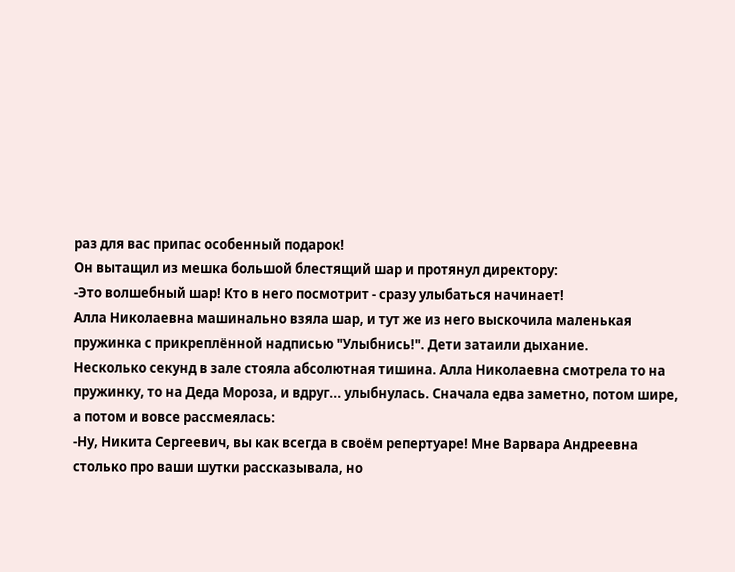раз для вас припас особенный подарок!
Он вытащил из мешка большой блестящий шар и протянул директору:
-Это волшебный шар! Кто в него посмотрит - сразу улыбаться начинает!
Алла Николаевна машинально взяла шар, и тут же из него выскочила маленькая пружинка с прикреплённой надписью "Улыбнись!". Дети затаили дыхание.
Несколько секунд в зале стояла абсолютная тишина. Алла Николаевна смотрела то на пружинку, то на Деда Мороза, и вдруг... улыбнулась. Сначала едва заметно, потом шире, а потом и вовсе рассмеялась:
-Ну, Никита Сергеевич, вы как всегда в своём репертуаре! Мне Варвара Андреевна столько про ваши шутки рассказывала, но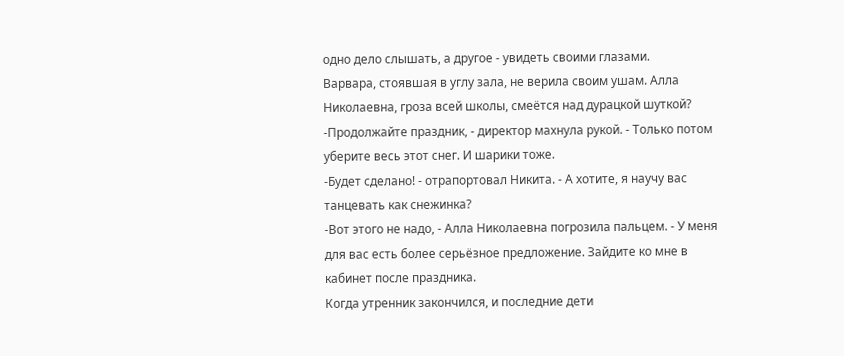одно дело слышать, а другое - увидеть своими глазами.
Варвара, стоявшая в углу зала, не верила своим ушам. Алла Николаевна, гроза всей школы, смеётся над дурацкой шуткой?
-Продолжайте праздник, - директор махнула рукой. - Только потом уберите весь этот снег. И шарики тоже.
-Будет сделано! - отрапортовал Никита. - А хотите, я научу вас танцевать как снежинка?
-Вот этого не надо, - Алла Николаевна погрозила пальцем. - У меня для вас есть более серьёзное предложение. Зайдите ко мне в кабинет после праздника.
Когда утренник закончился, и последние дети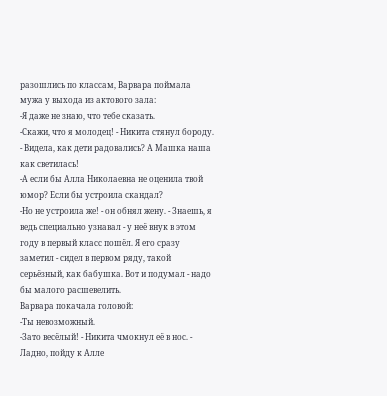разошлись по классам, Варвара поймала мужа у выхода из актового зала:
-Я даже не знаю, что тебе сказать.
-Скажи, что я молодец! - Никита стянул бороду. - Видела, как дети радовались? А Машка наша как светилась!
-А если бы Алла Николаевна не оценила твой юмор? Если бы устроила скандал?
-Но не устроила же! - он обнял жену. - Знаешь, я ведь специально узнавал - у неё внук в этом году в первый класс пошёл. Я его сразу заметил - сидел в первом ряду, такой серьёзный, как бабушка. Вот и подумал - надо бы малого расшевелить.
Варвара покачала головой:
-Ты невозможный.
-Зато весёлый! - Никита чмокнул её в нос. - Ладно, пойду к Алле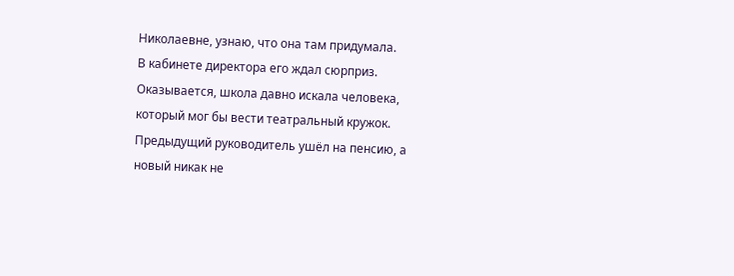Николаевне, узнаю, что она там придумала.
В кабинете директора его ждал сюрприз. Оказывается, школа давно искала человека, который мог бы вести театральный кружок. Предыдущий руководитель ушёл на пенсию, а новый никак не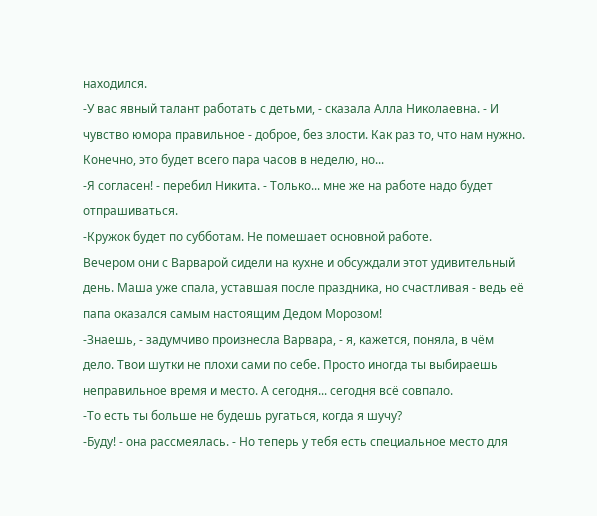находился.
-У вас явный талант работать с детьми, - сказала Алла Николаевна. - И чувство юмора правильное - доброе, без злости. Как раз то, что нам нужно. Конечно, это будет всего пара часов в неделю, но...
-Я согласен! - перебил Никита. - Только... мне же на работе надо будет отпрашиваться.
-Кружок будет по субботам. Не помешает основной работе.
Вечером они с Варварой сидели на кухне и обсуждали этот удивительный день. Маша уже спала, уставшая после праздника, но счастливая - ведь её папа оказался самым настоящим Дедом Морозом!
-Знаешь, - задумчиво произнесла Варвара, - я, кажется, поняла, в чём дело. Твои шутки не плохи сами по себе. Просто иногда ты выбираешь неправильное время и место. А сегодня... сегодня всё совпало.
-То есть ты больше не будешь ругаться, когда я шучу?
-Буду! - она рассмеялась. - Но теперь у тебя есть специальное место для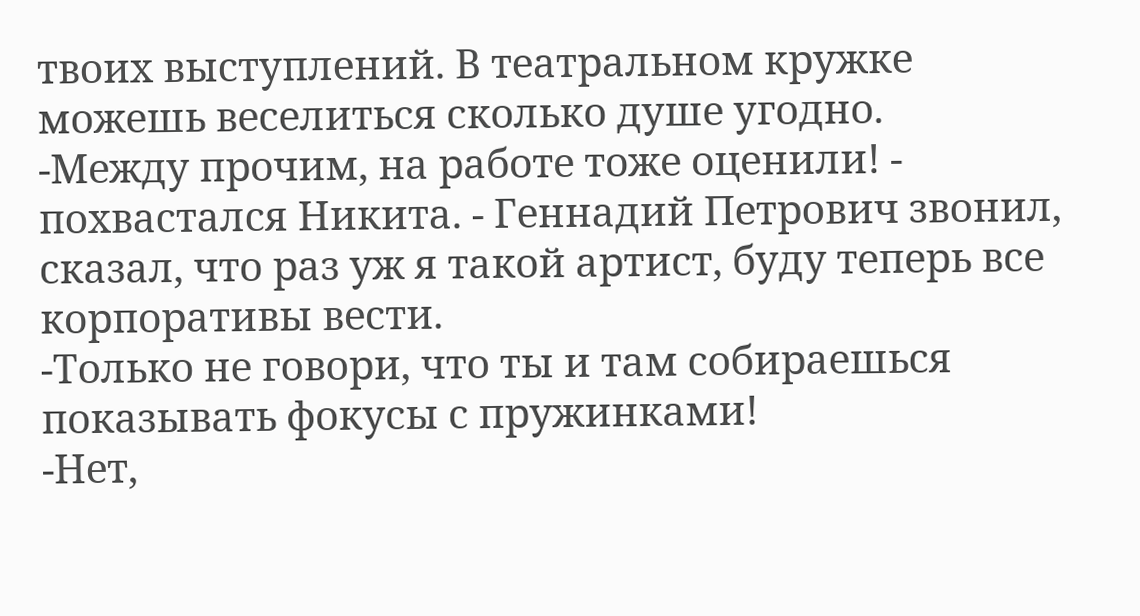твоих выступлений. В театральном кружке можешь веселиться сколько душе угодно.
-Между прочим, на работе тоже оценили! - похвастался Никита. - Геннадий Петрович звонил, сказал, что раз уж я такой артист, буду теперь все корпоративы вести.
-Только не говори, что ты и там собираешься показывать фокусы с пружинками!
-Нет,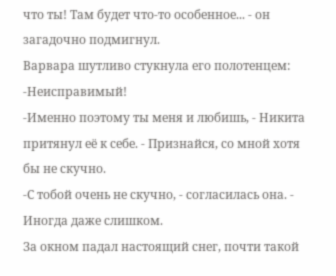что ты! Там будет что-то особенное... - он загадочно подмигнул.
Варвара шутливо стукнула его полотенцем:
-Неисправимый!
-Именно поэтому ты меня и любишь, - Никита притянул её к себе. - Признайся, со мной хотя бы не скучно.
-С тобой очень не скучно, - согласилась она. - Иногда даже слишком.
За окном падал настоящий снег, почти такой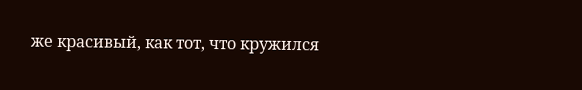же красивый, как тот, что кружился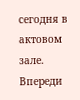сегодня в актовом зале. Впереди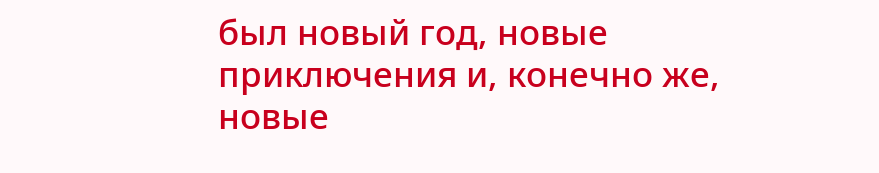был новый год, новые приключения и, конечно же, новые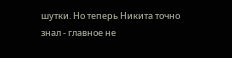шутки. Но теперь Никита точно знал - главное не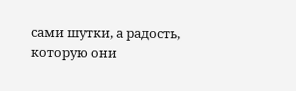сами шутки, а радость, которую они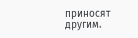приносят другим.